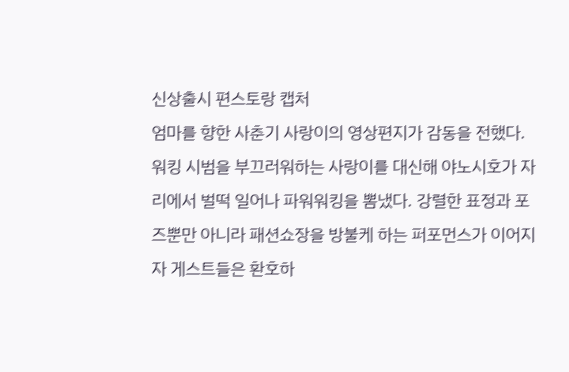신상출시 편스토랑 캡처
엄마를 향한 사춘기 사랑이의 영상편지가 감동을 전했다.
워킹 시범을 부끄러워하는 사랑이를 대신해 야노시호가 자리에서 벌떡 일어나 파워워킹을 뽐냈다. 강렬한 표정과 포즈뿐만 아니라 패션쇼장을 방불케 하는 퍼포먼스가 이어지자 게스트들은 환호하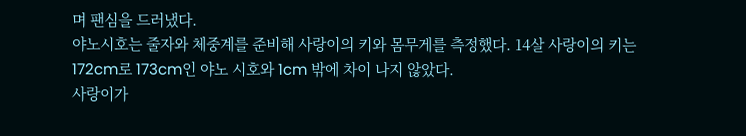며 팬심을 드러냈다.
야노시호는 줄자와 체중계를 준비해 사랑이의 키와 몸무게를 측정했다. 14살 사랑이의 키는 172cm로 173cm인 야노 시호와 1cm 밖에 차이 나지 않았다.
사랑이가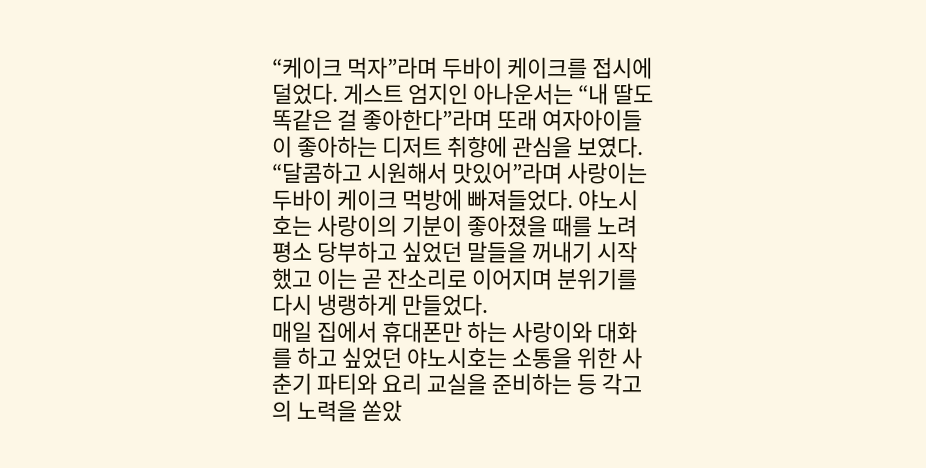“케이크 먹자”라며 두바이 케이크를 접시에 덜었다. 게스트 엄지인 아나운서는 “내 딸도 똑같은 걸 좋아한다”라며 또래 여자아이들이 좋아하는 디저트 취향에 관심을 보였다.
“달콤하고 시원해서 맛있어”라며 사랑이는 두바이 케이크 먹방에 빠져들었다. 야노시호는 사랑이의 기분이 좋아졌을 때를 노려 평소 당부하고 싶었던 말들을 꺼내기 시작했고 이는 곧 잔소리로 이어지며 분위기를 다시 냉랭하게 만들었다.
매일 집에서 휴대폰만 하는 사랑이와 대화를 하고 싶었던 야노시호는 소통을 위한 사춘기 파티와 요리 교실을 준비하는 등 각고의 노력을 쏟았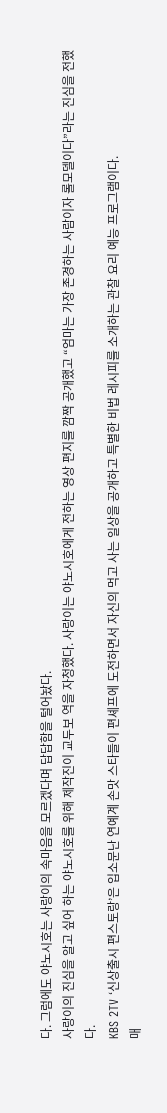다. 그럼에도 야노시호는 사랑이의 속마음을 모르겠다며 답답함을 털어놨다.
사랑이의 진심을 알고 싶어 하는 야노시호를 위해 제작진이 교두보 역을 자청했다. 사랑이는 야노시호에게 전하는 영상 편지를 깜짝 공개했고 “엄마는 가장 존경하는 사람이자 롤모델이다”라는 진심을 전했다.
KBS 2TV ‘신상출시 편스토랑’은 입소문난 연예계 손맛 스타들이 편셰프에 도전하면서 자신의 먹고 사는 일상을 공개하고 특별한 비법 레시피를 소개하는 관찰 요리 예능 프로그램이다.
매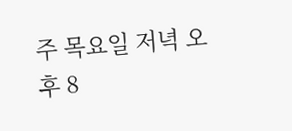주 목요일 저녁 오후 8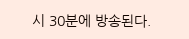시 30분에 방송된다.